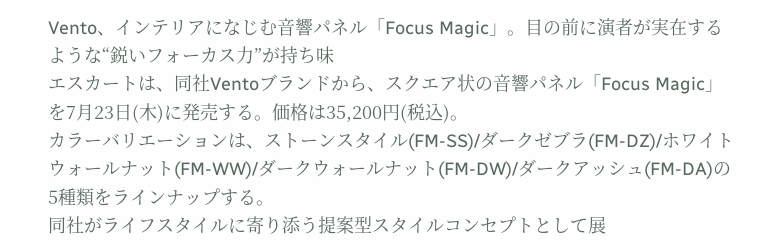Vento、インテリアになじむ音響パネル「Focus Magic」。目の前に演者が実在するような“鋭いフォーカス力”が持ち味
エスカートは、同社Ventoブランドから、スクエア状の音響パネル「Focus Magic」を7月23日(木)に発売する。価格は35,200円(税込)。
カラーバリエーションは、ストーンスタイル(FM-SS)/ダークゼブラ(FM-DZ)/ホワイトウォールナット(FM-WW)/ダークウォールナット(FM-DW)/ダークアッシュ(FM-DA)の5種類をラインナップする。
同社がライフスタイルに寄り添う提案型スタイルコンセプトとして展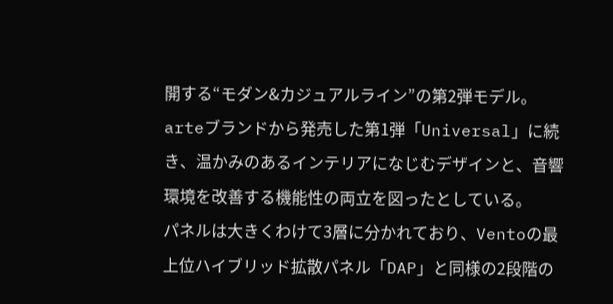開する“モダン&カジュアルライン”の第2弾モデル。arteブランドから発売した第1弾「Universal」に続き、温かみのあるインテリアになじむデザインと、音響環境を改善する機能性の両立を図ったとしている。
パネルは大きくわけて3層に分かれており、Ventoの最上位ハイブリッド拡散パネル「DAP」と同様の2段階の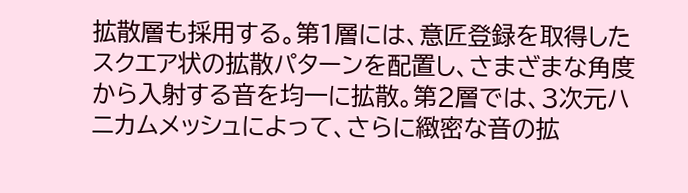拡散層も採用する。第1層には、意匠登録を取得したスクエア状の拡散パターンを配置し、さまざまな角度から入射する音を均一に拡散。第2層では、3次元ハニカムメッシュによって、さらに緻密な音の拡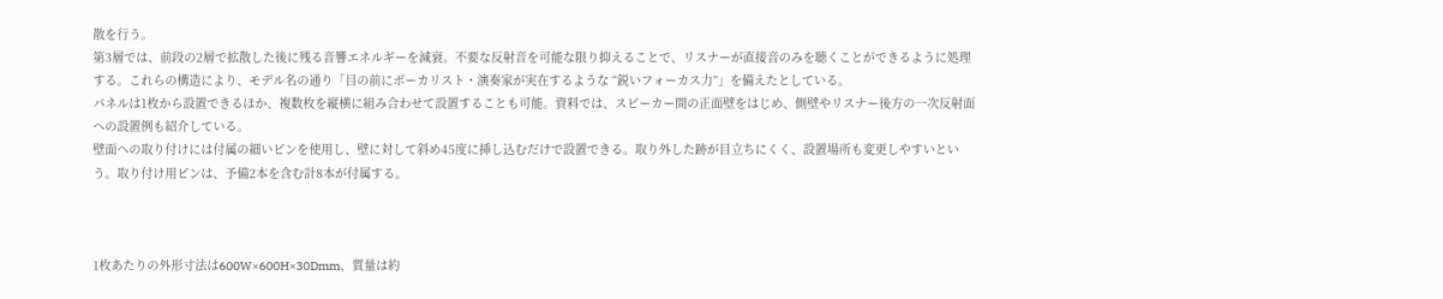散を行う。
第3層では、前段の2層で拡散した後に残る音響エネルギーを減衰。不要な反射音を可能な限り抑えることで、リスナーが直接音のみを聴くことができるように処理する。これらの構造により、モデル名の通り「目の前にボーカリスト・演奏家が実在するような “鋭いフォーカス力”」を備えたとしている。
パネルは1枚から設置できるほか、複数枚を縦横に組み合わせて設置することも可能。資料では、スピーカー間の正面壁をはじめ、側壁やリスナー後方の一次反射面への設置例も紹介している。
壁面への取り付けには付属の細いピンを使用し、壁に対して斜め45度に挿し込むだけで設置できる。取り外した跡が目立ちにくく、設置場所も変更しやすいという。取り付け用ピンは、予備2本を含む計8本が付属する。



1枚あたりの外形寸法は600W×600H×30Dmm、質量は約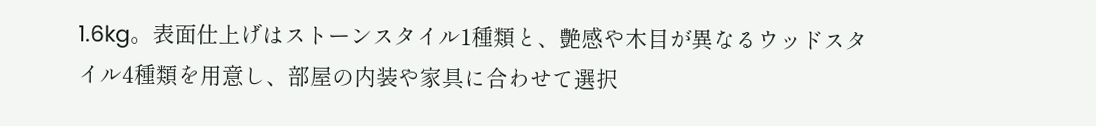1.6kg。表面仕上げはストーンスタイル1種類と、艶感や木目が異なるウッドスタイル4種類を用意し、部屋の内装や家具に合わせて選択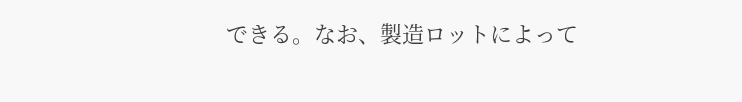できる。なお、製造ロットによって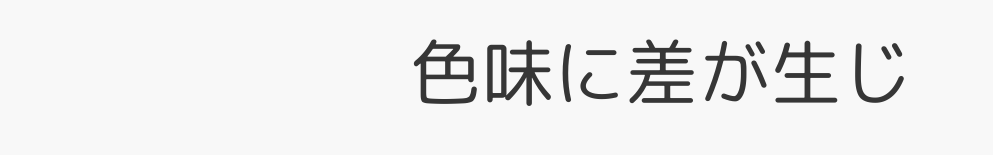色味に差が生じ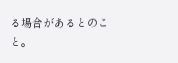る場合があるとのこと。